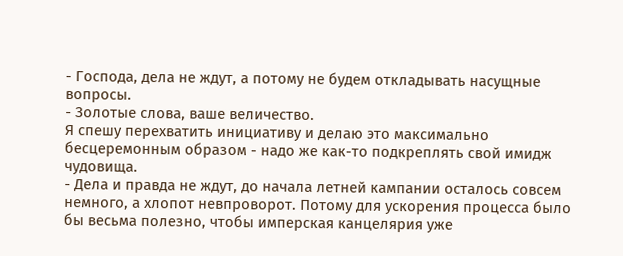- Господа, дела не ждут, а потому не будем откладывать насущные вопросы.
- Золотые слова, ваше величество.
Я спешу перехватить инициативу и делаю это максимально бесцеремонным образом - надо же как-то подкреплять свой имидж чудовища.
- Дела и правда не ждут, до начала летней кампании осталось совсем немного, а хлопот невпроворот. Потому для ускорения процесса было бы весьма полезно, чтобы имперская канцелярия уже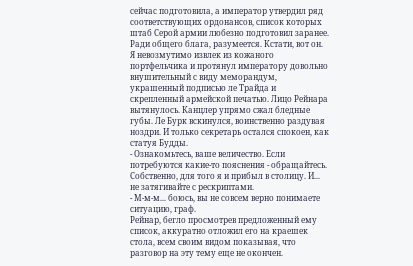сейчас подготовила, а император утвердил ряд соответствующих ордонансов, список которых штаб Серой армии любезно подготовил заранее. Ради общего блага, разумеется. Кстати, вот он.
Я невозмутимо извлек из кожаного портфельчика и протянул императору довольно внушительный с виду меморандум, украшенный подписью ле Трайда и скрепленный армейской печатью. Лицо Рейнара вытянулось. Канцлер упрямо сжал бледные губы. Ле Бурк вскинулся, воинственно раздувая ноздри. И только секретарь остался спокоен, как статуя Будды.
- Ознакомьтесь, ваше величество. Если потребуются какие-то пояснения - обращайтесь. Собственно, для того я и прибыл в столицу. И... не затягивайте с рескриптами.
- М-м-м... боюсь, вы не совсем верно понимаете ситуацию, граф.
Рейнар, бегло просмотрев предложенный ему список, аккуратно отложил его на краешек стола, всем своим видом показывая, что разговор на эту тему еще не окончен.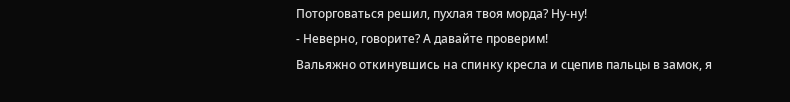Поторговаться решил, пухлая твоя морда? Ну-ну!
- Неверно, говорите? А давайте проверим!
Вальяжно откинувшись на спинку кресла и сцепив пальцы в замок, я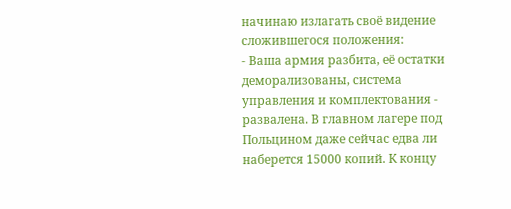начинаю излагать своё видение сложившегося положения:
- Ваша армия разбита, её остатки деморализованы, система управления и комплектования - развалена. В главном лагере под Польцином даже сейчас едва ли наберется 15000 копий. К концу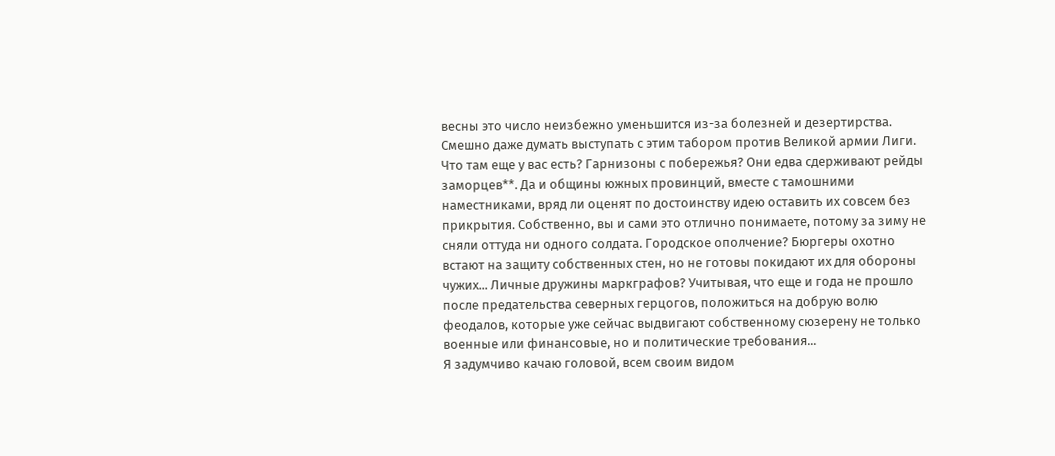весны это число неизбежно уменьшится из-за болезней и дезертирства. Смешно даже думать выступать с этим табором против Великой армии Лиги. Что там еще у вас есть? Гарнизоны с побережья? Они едва сдерживают рейды заморцев**. Да и общины южных провинций, вместе с тамошними наместниками, вряд ли оценят по достоинству идею оставить их совсем без прикрытия. Собственно, вы и сами это отлично понимаете, потому за зиму не сняли оттуда ни одного солдата. Городское ополчение? Бюргеры охотно встают на защиту собственных стен, но не готовы покидают их для обороны чужих... Личные дружины маркграфов? Учитывая, что еще и года не прошло после предательства северных герцогов, положиться на добрую волю феодалов, которые уже сейчас выдвигают собственному сюзерену не только военные или финансовые, но и политические требования...
Я задумчиво качаю головой, всем своим видом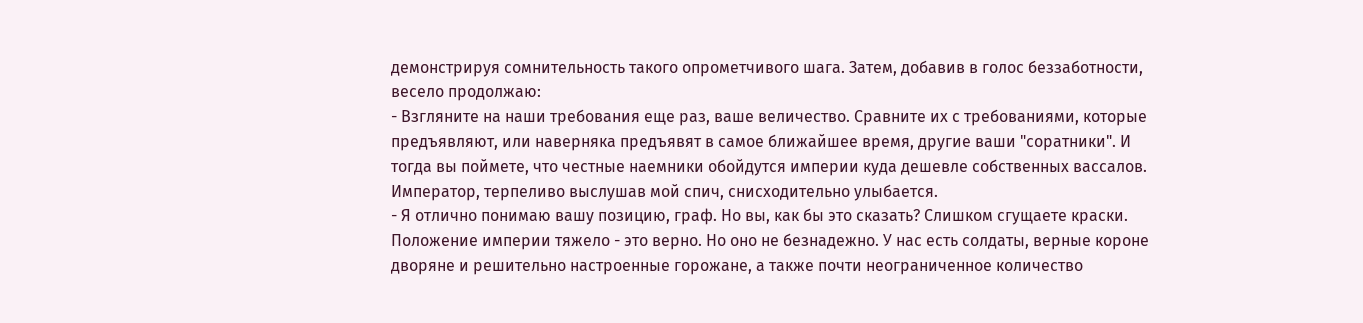демонстрируя сомнительность такого опрометчивого шага. Затем, добавив в голос беззаботности, весело продолжаю:
- Взгляните на наши требования еще раз, ваше величество. Сравните их с требованиями, которые предъявляют, или наверняка предъявят в самое ближайшее время, другие ваши "соратники". И тогда вы поймете, что честные наемники обойдутся империи куда дешевле собственных вассалов.
Император, терпеливо выслушав мой спич, снисходительно улыбается.
- Я отлично понимаю вашу позицию, граф. Но вы, как бы это сказать? Слишком сгущаете краски. Положение империи тяжело - это верно. Но оно не безнадежно. У нас есть солдаты, верные короне дворяне и решительно настроенные горожане, а также почти неограниченное количество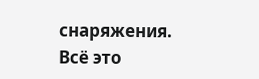снаряжения. Всё это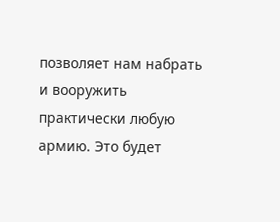позволяет нам набрать и вооружить практически любую армию. Это будет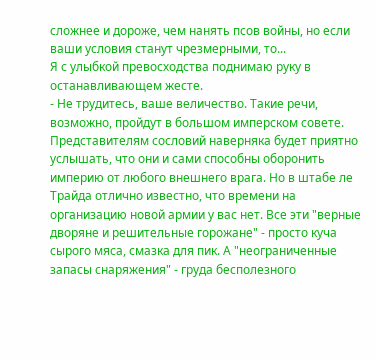сложнее и дороже, чем нанять псов войны, но если ваши условия станут чрезмерными, то...
Я с улыбкой превосходства поднимаю руку в останавливающем жесте.
- Не трудитесь, ваше величество. Такие речи, возможно, пройдут в большом имперском совете. Представителям сословий наверняка будет приятно услышать, что они и сами способны оборонить империю от любого внешнего врага. Но в штабе ле Трайда отлично известно, что времени на организацию новой армии у вас нет. Все эти "верные дворяне и решительные горожане" - просто куча сырого мяса, смазка для пик. А "неограниченные запасы снаряжения" - груда бесполезного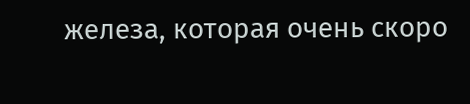железа, которая очень скоро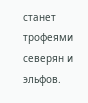станет трофеями северян и эльфов.